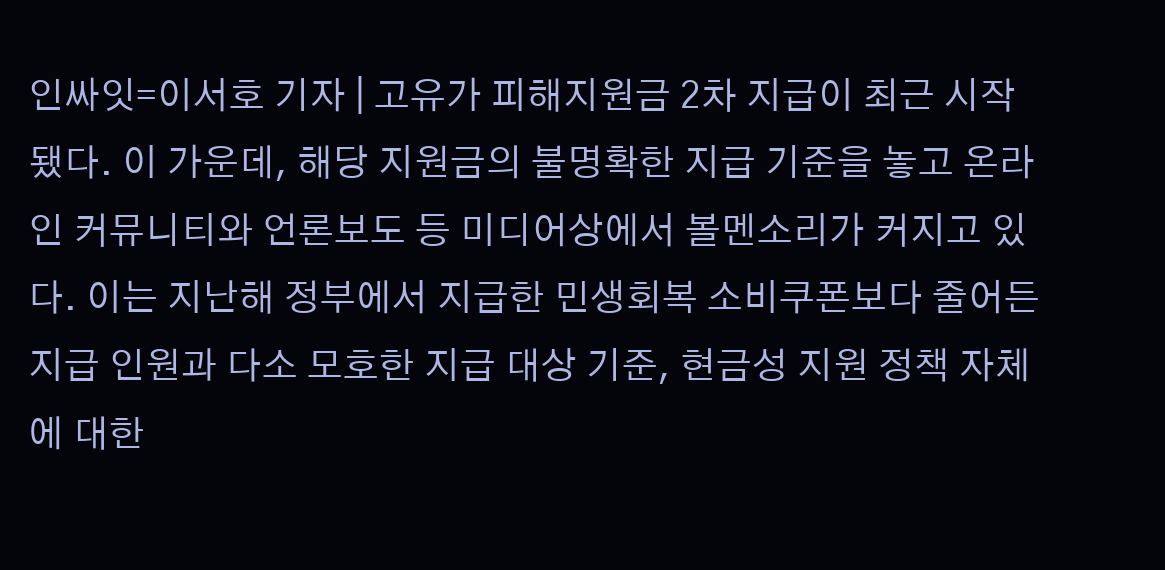인싸잇=이서호 기자 | 고유가 피해지원금 2차 지급이 최근 시작됐다. 이 가운데, 해당 지원금의 불명확한 지급 기준을 놓고 온라인 커뮤니티와 언론보도 등 미디어상에서 볼멘소리가 커지고 있다. 이는 지난해 정부에서 지급한 민생회복 소비쿠폰보다 줄어든 지급 인원과 다소 모호한 지급 대상 기준, 현금성 지원 정책 자체에 대한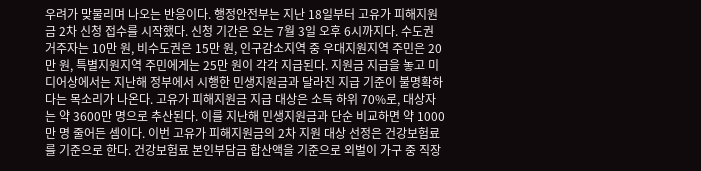우려가 맞물리며 나오는 반응이다. 행정안전부는 지난 18일부터 고유가 피해지원금 2차 신청 접수를 시작했다. 신청 기간은 오는 7월 3일 오후 6시까지다. 수도권 거주자는 10만 원, 비수도권은 15만 원, 인구감소지역 중 우대지원지역 주민은 20만 원, 특별지원지역 주민에게는 25만 원이 각각 지급된다. 지원금 지급을 놓고 미디어상에서는 지난해 정부에서 시행한 민생지원금과 달라진 지급 기준이 불명확하다는 목소리가 나온다. 고유가 피해지원금 지급 대상은 소득 하위 70%로, 대상자는 약 3600만 명으로 추산된다. 이를 지난해 민생지원금과 단순 비교하면 약 1000만 명 줄어든 셈이다. 이번 고유가 피해지원금의 2차 지원 대상 선정은 건강보험료를 기준으로 한다. 건강보험료 본인부담금 합산액을 기준으로 외벌이 가구 중 직장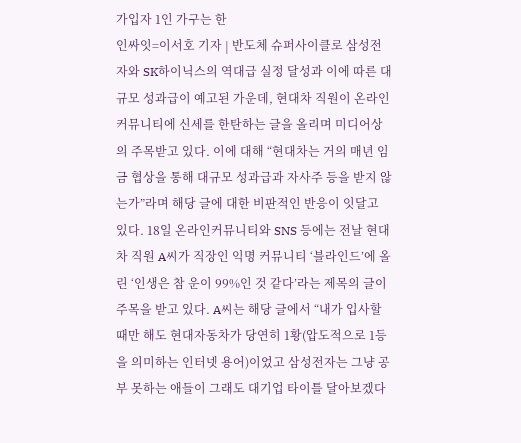가입자 1인 가구는 한
인싸잇=이서호 기자 | 반도체 슈퍼사이클로 삼성전자와 SK하이닉스의 역대급 실정 달성과 이에 따른 대규모 성과급이 예고된 가운데, 현대차 직원이 온라인 커뮤니티에 신세를 한탄하는 글을 올리며 미디어상의 주목받고 있다. 이에 대해 “현대차는 거의 매년 임금 협상을 통해 대규모 성과급과 자사주 등을 받지 않는가”라며 해당 글에 대한 비판적인 반응이 잇달고 있다. 18일 온라인커뮤니티와 SNS 등에는 전날 현대차 직원 A씨가 직장인 익명 커뮤니티 ‘블라인드’에 올린 ‘인생은 참 운이 99%인 것 같다’라는 제목의 글이 주목을 받고 있다. A씨는 해당 글에서 “내가 입사할 때만 해도 현대자동차가 당연히 1황(압도적으로 1등을 의미하는 인터넷 용어)이었고 삼성전자는 그냥 공부 못하는 애들이 그래도 대기업 타이틀 달아보겠다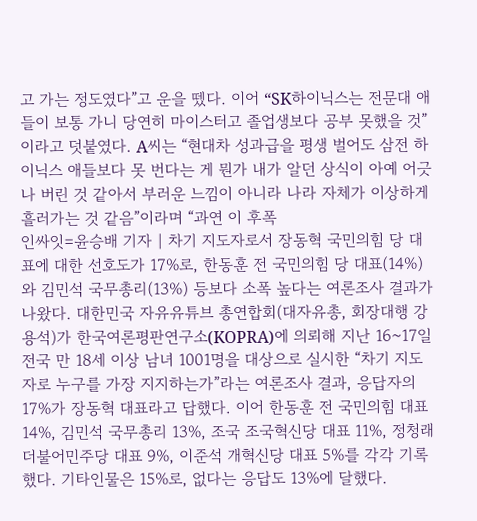고 가는 정도였다”고 운을 뗐다. 이어 “SK하이닉스는 전문대 애들이 보통 가니 당연히 마이스터고 졸업생보다 공부 못했을 것”이라고 덧붙였다. A씨는 “현대차 성과급을 평생 벌어도 삼전 하이닉스 애들보다 못 번다는 게 뭔가 내가 알던 상식이 아예 어긋나 버린 것 같아서 부러운 느낌이 아니라 나라 자체가 이상하게 흘러가는 것 같음”이라며 “과연 이 후폭
인싸잇=윤승배 기자 | 차기 지도자로서 장동혁 국민의힘 당 대표에 대한 선호도가 17%로, 한동훈 전 국민의힘 당 대표(14%)와 김민석 국무총리(13%) 등보다 소폭 높다는 여론조사 결과가 나왔다. 대한민국 자유유튜브 총연합회(대자유총, 회장대행 강용석)가 한국여론평판연구소(KOPRA)에 의뢰해 지난 16~17일 전국 만 18세 이상 남녀 1001명을 대상으로 실시한 “차기 지도자로 누구를 가장 지지하는가”라는 여론조사 결과, 응답자의 17%가 장동혁 대표라고 답했다. 이어 한동훈 전 국민의힘 대표 14%, 김민석 국무총리 13%, 조국 조국혁신당 대표 11%, 정청래 더불어민주당 대표 9%, 이준석 개혁신당 대표 5%를 각각 기록했다. 기타인물은 15%로, 없다는 응답도 13%에 달했다.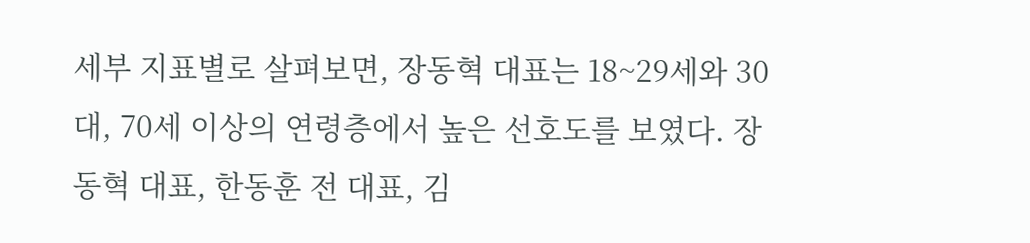세부 지표별로 살펴보면, 장동혁 대표는 18~29세와 30대, 70세 이상의 연령층에서 높은 선호도를 보였다. 장동혁 대표, 한동훈 전 대표, 김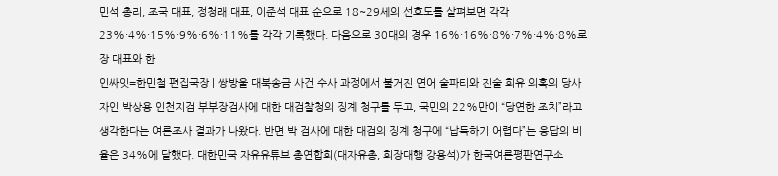민석 총리, 조국 대표, 정청래 대표, 이준석 대표 순으로 18~29세의 선호도를 살펴보면 각각 23%·4%·15%·9%·6%·11%를 각각 기록했다. 다음으로 30대의 경우 16%·16%·8%·7%·4%·8%로 장 대표와 한
인싸잇=한민철 편집국장 | 쌍방울 대북송금 사건 수사 과정에서 불거진 연어 술파티와 진술 회유 의혹의 당사자인 박상용 인천지검 부부장검사에 대한 대검찰청의 징계 청구를 두고, 국민의 22%만이 “당연한 조치”라고 생각한다는 여론조사 결과가 나왔다. 반면 박 검사에 대한 대검의 징계 청구에 “납득하기 어렵다”는 응답의 비율은 34%에 달했다. 대한민국 자유유튜브 총연합회(대자유총, 회장대행 강용석)가 한국여론평판연구소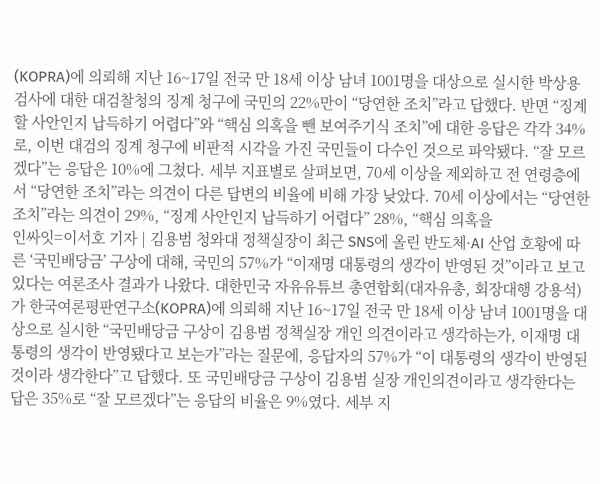(KOPRA)에 의뢰해 지난 16~17일 전국 만 18세 이상 남녀 1001명을 대상으로 실시한 박상용 검사에 대한 대검찰청의 징계 청구에 국민의 22%만이 “당연한 조치”라고 답했다. 반면 “징계할 사안인지 납득하기 어렵다”와 “핵심 의혹을 뺀 보여주기식 조치”에 대한 응답은 각각 34%로, 이번 대검의 징계 청구에 비판적 시각을 가진 국민들이 다수인 것으로 파악됐다. “잘 모르겠다”는 응답은 10%에 그쳤다. 세부 지표별로 살펴보면, 70세 이상을 제외하고 전 연령층에서 “당연한 조치”라는 의견이 다른 답변의 비율에 비해 가장 낮았다. 70세 이상에서는 “당연한 조치”라는 의견이 29%, “징계 사안인지 납득하기 어렵다” 28%, “핵심 의혹을
인싸잇=이서호 기자 | 김용범 청와대 정책실장이 최근 SNS에 올린 반도체·AI 산업 호황에 따른 ‘국민배당금’ 구상에 대해, 국민의 57%가 “이재명 대통령의 생각이 반영된 것”이라고 보고 있다는 여론조사 결과가 나왔다. 대한민국 자유유튜브 총연합회(대자유총, 회장대행 강용석)가 한국여론평판연구소(KOPRA)에 의뢰해 지난 16~17일 전국 만 18세 이상 남녀 1001명을 대상으로 실시한 “국민배당금 구상이 김용범 정책실장 개인 의견이라고 생각하는가, 이재명 대통령의 생각이 반영됐다고 보는가”라는 질문에, 응답자의 57%가 “이 대통령의 생각이 반영된 것이라 생각한다”고 답했다. 또 국민배당금 구상이 김용범 실장 개인의견이라고 생각한다는 답은 35%로 “잘 모르겠다”는 응답의 비율은 9%였다. 세부 지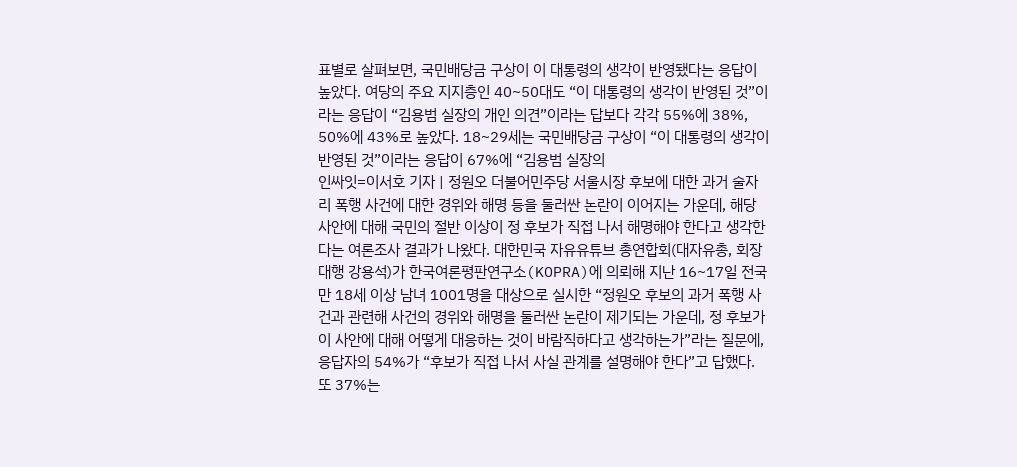표별로 살펴보면, 국민배당금 구상이 이 대통령의 생각이 반영됐다는 응답이 높았다. 여당의 주요 지지층인 40~50대도 “이 대통령의 생각이 반영된 것”이라는 응답이 “김용범 실장의 개인 의견”이라는 답보다 각각 55%에 38%, 50%에 43%로 높았다. 18~29세는 국민배당금 구상이 “이 대통령의 생각이 반영된 것”이라는 응답이 67%에 “김용범 실장의
인싸잇=이서호 기자 | 정원오 더불어민주당 서울시장 후보에 대한 과거 술자리 폭행 사건에 대한 경위와 해명 등을 둘러싼 논란이 이어지는 가운데, 해당 사안에 대해 국민의 절반 이상이 정 후보가 직접 나서 해명해야 한다고 생각한다는 여론조사 결과가 나왔다. 대한민국 자유유튜브 총연합회(대자유총, 회장대행 강용석)가 한국여론평판연구소(KOPRA)에 의뢰해 지난 16~17일 전국 만 18세 이상 남녀 1001명을 대상으로 실시한 “정원오 후보의 과거 폭행 사건과 관련해 사건의 경위와 해명을 둘러싼 논란이 제기되는 가운데, 정 후보가 이 사안에 대해 어떻게 대응하는 것이 바람직하다고 생각하는가”라는 질문에, 응답자의 54%가 “후보가 직접 나서 사실 관계를 설명해야 한다”고 답했다. 또 37%는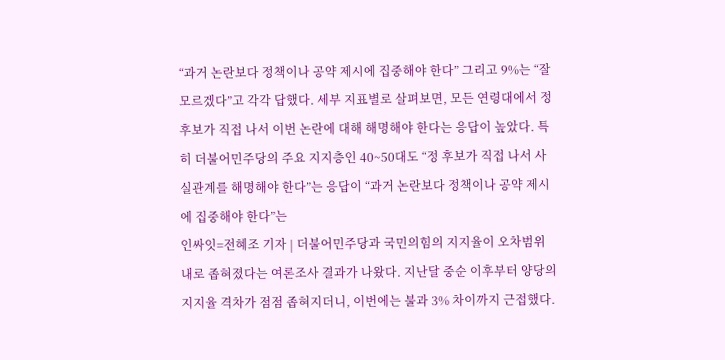“과거 논란보다 정책이나 공약 제시에 집중해야 한다” 그리고 9%는 “잘 모르겠다”고 각각 답했다. 세부 지표별로 살펴보면, 모든 연령대에서 정 후보가 직접 나서 이번 논란에 대해 해명해야 한다는 응답이 높았다. 특히 더불어민주당의 주요 지지층인 40~50대도 “정 후보가 직접 나서 사실관계를 해명해야 한다”는 응답이 “과거 논란보다 정책이나 공약 제시에 집중해야 한다”는
인싸잇=전혜조 기자 | 더불어민주당과 국민의힘의 지지율이 오차범위 내로 좁혀졌다는 여론조사 결과가 나왔다. 지난달 중순 이후부터 양당의 지지율 격차가 점점 좁혀지더니, 이번에는 불과 3% 차이까지 근접했다.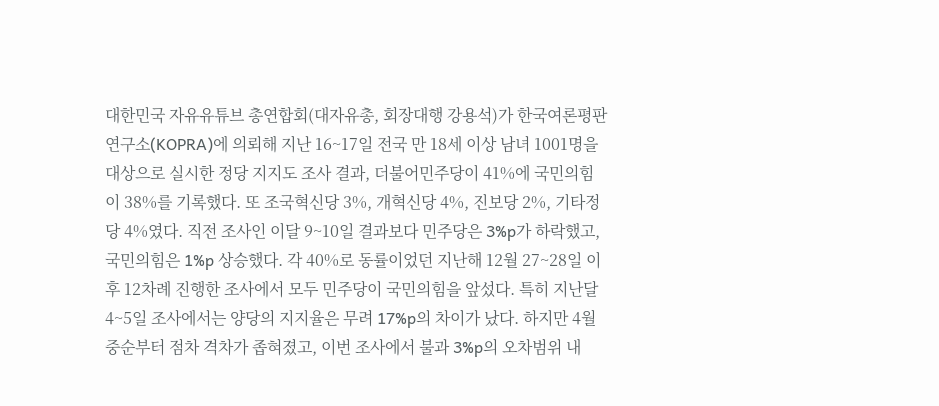대한민국 자유유튜브 총연합회(대자유총, 회장대행 강용석)가 한국여론평판연구소(KOPRA)에 의뢰해 지난 16~17일 전국 만 18세 이상 남녀 1001명을 대상으로 실시한 정당 지지도 조사 결과, 더불어민주당이 41%에 국민의힘이 38%를 기록했다. 또 조국혁신당 3%, 개혁신당 4%, 진보당 2%, 기타정당 4%였다. 직전 조사인 이달 9~10일 결과보다 민주당은 3%p가 하락했고, 국민의힘은 1%p 상승했다. 각 40%로 동률이었던 지난해 12월 27~28일 이후 12차례 진행한 조사에서 모두 민주당이 국민의힘을 앞섰다. 특히 지난달 4~5일 조사에서는 양당의 지지율은 무려 17%p의 차이가 났다. 하지만 4월 중순부터 점차 격차가 좁혀졌고, 이번 조사에서 불과 3%p의 오차범위 내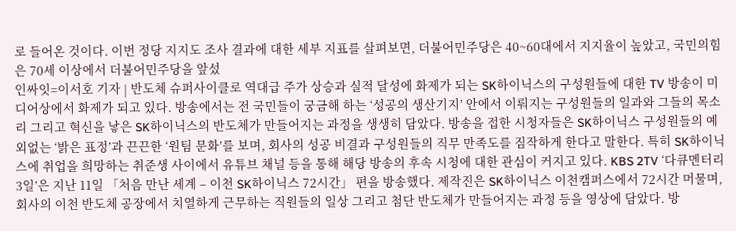로 들어온 것이다. 이번 정당 지지도 조사 결과에 대한 세부 지표를 살펴보면, 더불어민주당은 40~60대에서 지지율이 높았고, 국민의힘은 70세 이상에서 더불어민주당을 앞섰
인싸잇=이서호 기자 | 반도체 슈퍼사이클로 역대급 주가 상승과 실적 달성에 화제가 되는 SK하이닉스의 구성원들에 대한 TV 방송이 미디어상에서 화제가 되고 있다. 방송에서는 전 국민들이 궁금해 하는 ‘성공의 생산기지’ 안에서 이뤄지는 구성원들의 일과와 그들의 목소리 그리고 혁신을 낳은 SK하이닉스의 반도체가 만들어지는 과정을 생생히 담았다. 방송을 접한 시청자들은 SK하이닉스 구성원들의 예외없는 ‘밝은 표정’과 끈끈한 ‘원팀 문화’를 보며, 회사의 성공 비결과 구성원들의 직무 만족도를 짐작하게 한다고 말한다. 특히 SK하이닉스에 취업을 희망하는 취준생 사이에서 유튜브 채널 등을 통해 해당 방송의 후속 시청에 대한 관심이 커지고 있다. KBS 2TV ‘다큐멘터리 3일’은 지난 11일 「처음 만난 세계 – 이천 SK하이닉스 72시간」 편을 방송했다. 제작진은 SK하이닉스 이천캠퍼스에서 72시간 머물며, 회사의 이천 반도체 공장에서 치열하게 근무하는 직원들의 일상 그리고 첨단 반도체가 만들어지는 과정 등을 영상에 담았다. 방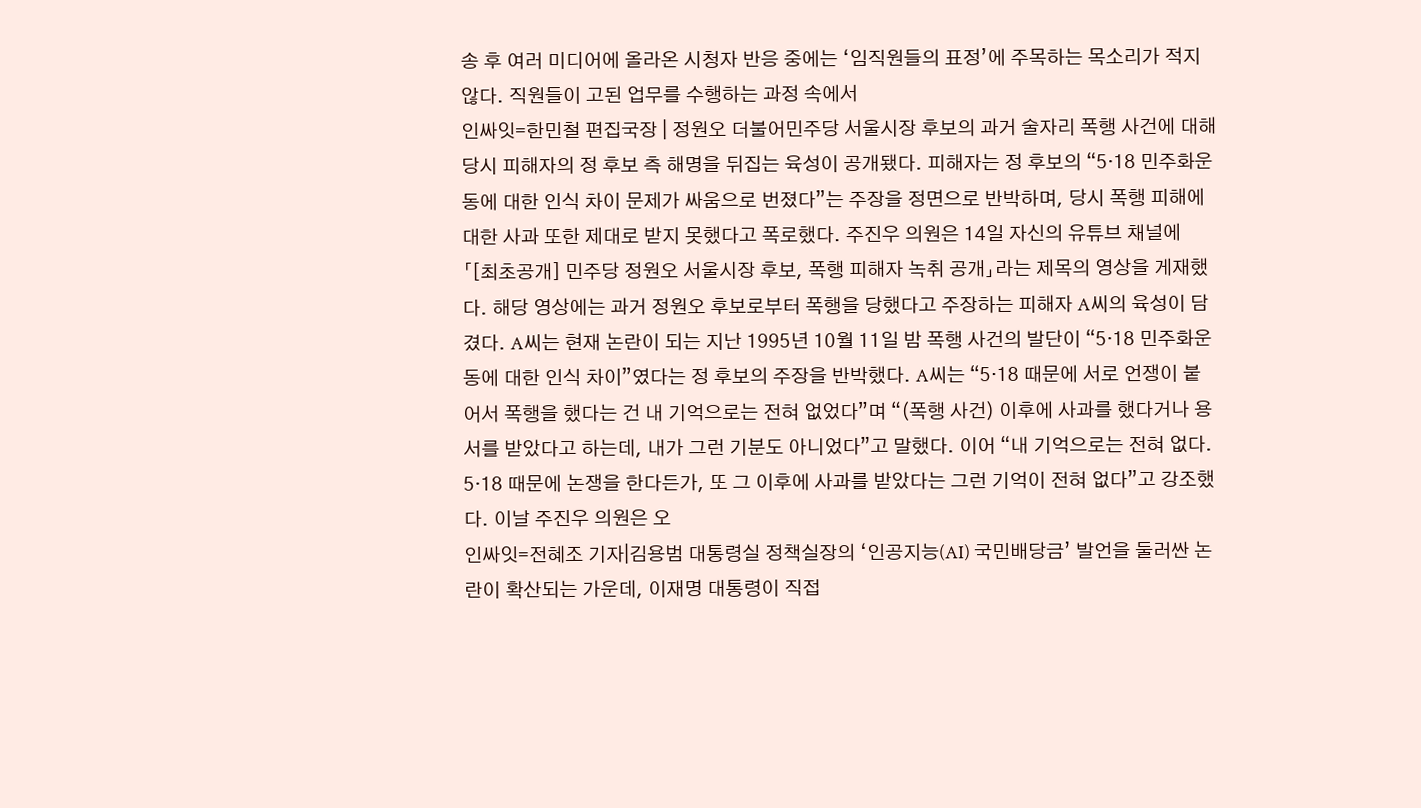송 후 여러 미디어에 올라온 시청자 반응 중에는 ‘임직원들의 표정’에 주목하는 목소리가 적지 않다. 직원들이 고된 업무를 수행하는 과정 속에서
인싸잇=한민철 편집국장 | 정원오 더불어민주당 서울시장 후보의 과거 술자리 폭행 사건에 대해 당시 피해자의 정 후보 측 해명을 뒤집는 육성이 공개됐다. 피해자는 정 후보의 “5·18 민주화운동에 대한 인식 차이 문제가 싸움으로 번졌다”는 주장을 정면으로 반박하며, 당시 폭행 피해에 대한 사과 또한 제대로 받지 못했다고 폭로했다. 주진우 의원은 14일 자신의 유튜브 채널에 「[최초공개] 민주당 정원오 서울시장 후보, 폭행 피해자 녹취 공개」라는 제목의 영상을 게재했다. 해당 영상에는 과거 정원오 후보로부터 폭행을 당했다고 주장하는 피해자 A씨의 육성이 담겼다. A씨는 현재 논란이 되는 지난 1995년 10월 11일 밤 폭행 사건의 발단이 “5·18 민주화운동에 대한 인식 차이”였다는 정 후보의 주장을 반박했다. A씨는 “5·18 때문에 서로 언쟁이 붙어서 폭행을 했다는 건 내 기억으로는 전혀 없었다”며 “(폭행 사건) 이후에 사과를 했다거나 용서를 받았다고 하는데, 내가 그런 기분도 아니었다”고 말했다. 이어 “내 기억으로는 전혀 없다. 5·18 때문에 논쟁을 한다든가, 또 그 이후에 사과를 받았다는 그런 기억이 전혀 없다”고 강조했다. 이날 주진우 의원은 오
인싸잇=전혜조 기자|김용범 대통령실 정책실장의 ‘인공지능(AI) 국민배당금’ 발언을 둘러싼 논란이 확산되는 가운데, 이재명 대통령이 직접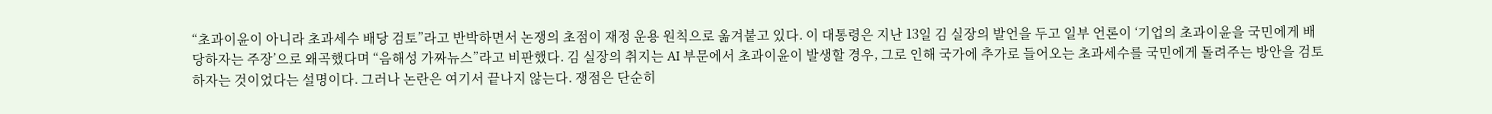“초과이윤이 아니라 초과세수 배당 검토”라고 반박하면서 논쟁의 초점이 재정 운용 원칙으로 옮겨붙고 있다. 이 대통령은 지난 13일 김 실장의 발언을 두고 일부 언론이 ‘기업의 초과이윤을 국민에게 배당하자는 주장’으로 왜곡했다며 “음해성 가짜뉴스”라고 비판했다. 김 실장의 취지는 AI 부문에서 초과이윤이 발생할 경우, 그로 인해 국가에 추가로 들어오는 초과세수를 국민에게 돌려주는 방안을 검토하자는 것이었다는 설명이다. 그러나 논란은 여기서 끝나지 않는다. 쟁점은 단순히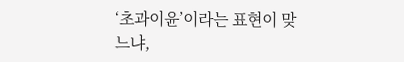‘초과이윤’이라는 표현이 맞느냐,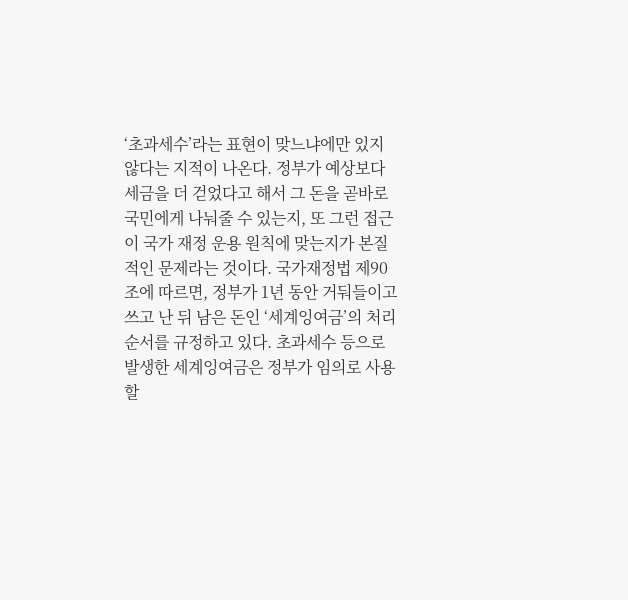‘초과세수’라는 표현이 맞느냐에만 있지 않다는 지적이 나온다. 정부가 예상보다 세금을 더 걷었다고 해서 그 돈을 곧바로 국민에게 나눠줄 수 있는지, 또 그런 접근이 국가 재정 운용 원칙에 맞는지가 본질적인 문제라는 것이다. 국가재정법 제90조에 따르면, 정부가 1년 동안 거둬들이고 쓰고 난 뒤 남은 돈인 ‘세계잉여금’의 처리 순서를 규정하고 있다. 초과세수 등으로 발생한 세계잉여금은 정부가 임의로 사용할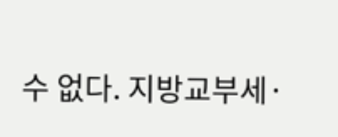수 없다. 지방교부세·